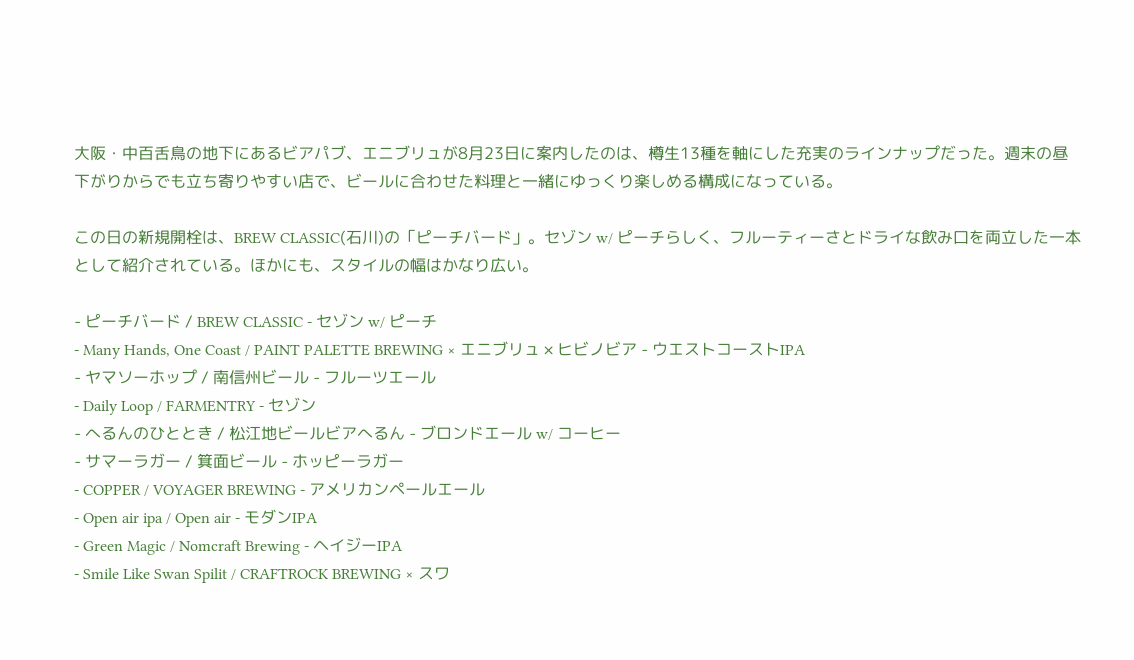大阪・中百舌鳥の地下にあるビアパブ、エニブリュが8月23日に案内したのは、樽生13種を軸にした充実のラインナップだった。週末の昼下がりからでも立ち寄りやすい店で、ビールに合わせた料理と一緒にゆっくり楽しめる構成になっている。

この日の新規開栓は、BREW CLASSIC(石川)の「ピーチバード」。セゾン w/ ピーチらしく、フルーティーさとドライな飲み口を両立した一本として紹介されている。ほかにも、スタイルの幅はかなり広い。

- ピーチバード / BREW CLASSIC - セゾン w/ ピーチ
- Many Hands, One Coast / PAINT PALETTE BREWING × エニブリュ × ヒビノビア - ウエストコーストIPA
- ヤマソーホップ / 南信州ビール - フルーツエール
- Daily Loop / FARMENTRY - セゾン
- へるんのひととき / 松江地ビールビアへるん - ブロンドエール w/ コーヒー
- サマーラガー / 箕面ビール - ホッピーラガー
- COPPER / VOYAGER BREWING - アメリカンペールエール
- Open air ipa / Open air - モダンIPA
- Green Magic / Nomcraft Brewing - ヘイジーIPA
- Smile Like Swan Spilit / CRAFTROCK BREWING × スワ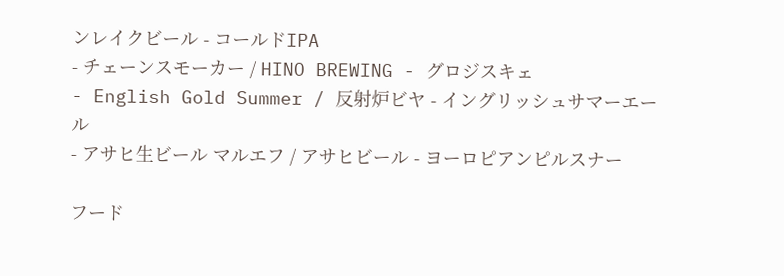ンレイクビール - コールドIPA
- チェーンスモーカー / HINO BREWING - グロジスキェ
- English Gold Summer / 反射炉ビヤ - イングリッシュサマーエール
- アサヒ生ビール マルエフ / アサヒビール - ヨーロピアンピルスナー

フード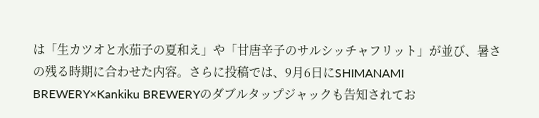は「生カツオと水茄子の夏和え」や「甘唐辛子のサルシッチャフリット」が並び、暑さの残る時期に合わせた内容。さらに投稿では、9月6日にSHIMANAMI BREWERY×Kankiku BREWERYのダブルタップジャックも告知されてお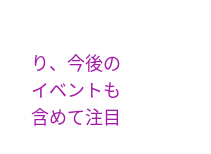り、今後のイベントも含めて注目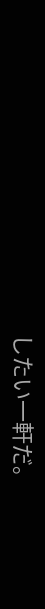したい一軒だ。